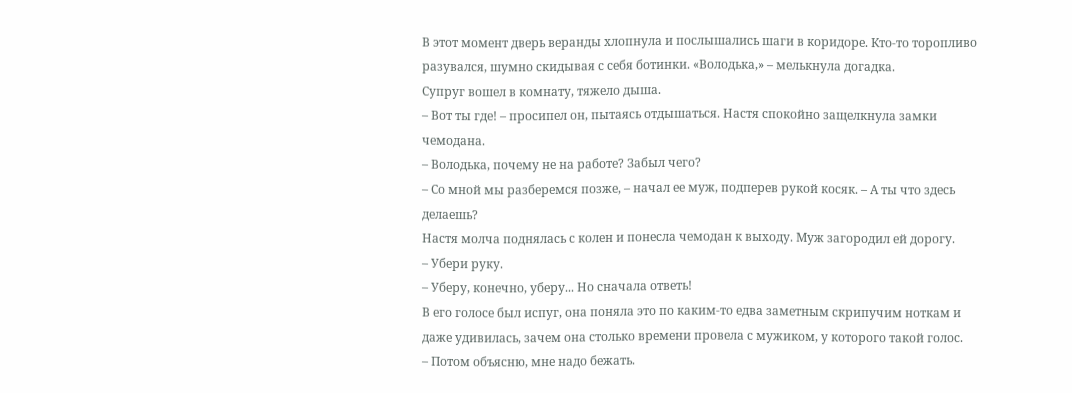В этот момент дверь веранды хлопнула и послышались шаги в коридоре. Кто-то торопливо разувался, шумно скидывая с себя ботинки. «Володька,» – мелькнула догадка.
Супруг вошел в комнату, тяжело дыша.
– Вот ты где! – просипел он, пытаясь отдышаться. Настя спокойно защелкнула замки чемодана.
– Володька, почему не на работе? Забыл чего?
– Со мной мы разберемся позже, – начал ее муж, подперев рукой косяк. – А ты что здесь делаешь?
Настя молча поднялась с колен и понесла чемодан к выходу. Муж загородил ей дорогу.
– Убери руку.
– Уберу, конечно, уберу... Но сначала ответь!
В его голосе был испуг, она поняла это по каким-то едва заметным скрипучим ноткам и даже удивилась, зачем она столько времени провела с мужиком, у которого такой голос.
– Потом объясню, мне надо бежать.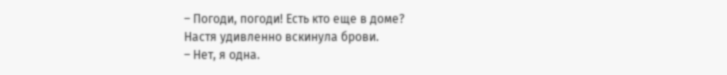– Погоди, погоди! Есть кто еще в доме?
Настя удивленно вскинула брови.
– Нет, я одна.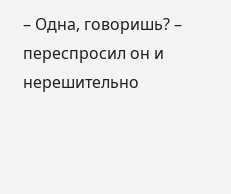– Одна, говоришь? – переспросил он и нерешительно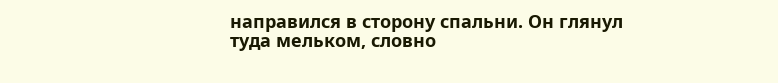направился в сторону спальни. Он глянул туда мельком, словно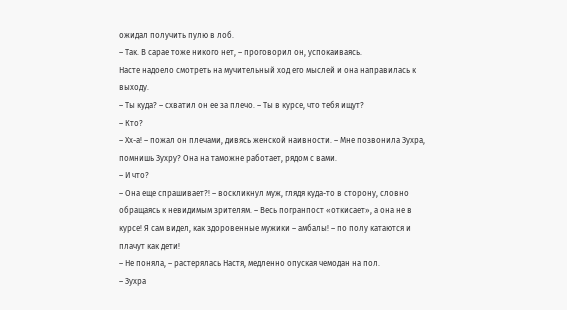ожидал получить пулю в лоб.
– Так. В сарае тоже никого нет, – проговорил он, успокаиваясь.
Насте надоело смотреть на мучительный ход его мыслей и она направилась к выходу.
– Ты куда? – схватил он ее за плечо. – Ты в курсе, что тебя ищут?
– Кто?
– Хх-а! – пожал он плечами, дивясь женской наивности. – Мне позвонила Зухра, помнишь Зухру? Она на таможне работает, рядом с вами.
– И что?
– Она еще спрашивает?! – воскликнул муж, глядя куда-то в сторону, словно обращаясь к невидимым зрителям. – Весь погранпост «откисает», а она не в курсе! Я сам видел, как здоровенные мужики – амбалы! – по полу катаются и плачут как дети!
– Не поняла, – растерялась Настя, медленно опуская чемодан на пол.
– Зухра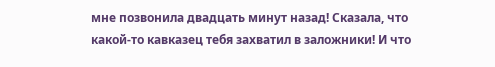мне позвонила двадцать минут назад! Сказала, что какой-то кавказец тебя захватил в заложники! И что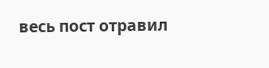весь пост отравил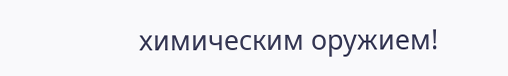химическим оружием!